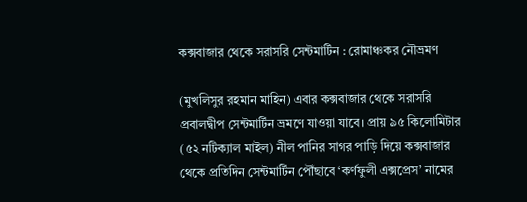কক্সবাজার থেকে সরাসরি সেন্টমার্টিন : রোমাঞ্চকর নৌভ্রমণ

(মুখলিসুর রহমান মাহিন) এবার কক্সবাজার থেকে সরাসরি প্রবালদ্বীপ সেন্টমার্টিন ভ্রমণে যাওয়া যাবে। প্রায় ৯৫ কিলোমিটার (৫২ নটিক্যাল মাইল) নীল পানির সাগর পাড়ি দিয়ে কক্সবাজার থেকে প্রতিদিন সেন্টমার্টিন পৌঁছাবে ‘কর্ণফুলী এক্সপ্রেস’ নামের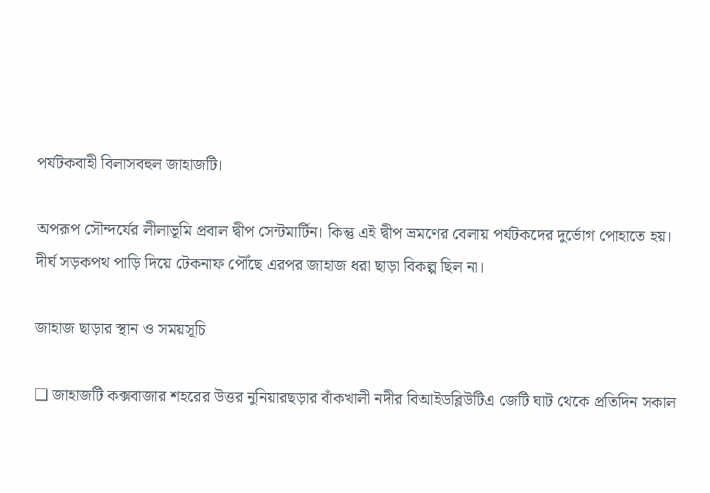পর্যটকবাহী বিলাসবহুল জাহাজটি।

অপরূপ সৌন্দর্যের লীলাভূমি প্রবাল দ্বীপ সেন্টমার্টিন। কিন্তু এই দ্বীপ ভ্রমণের বেলায় পর্যটকদের দুর্ভোগ পোহাতে হয়। দীর্ঘ সড়কপথ পাড়ি দিয়ে টেকনাফ পৌঁছে এরপর জাহাজ ধরা ছাড়া বিকল্প ছিল না।

জাহাজ ছাড়ার স্থান ও সময়সূচি

❑ জাহাজটি কক্সবাজার শহরের উত্তর নুনিয়ারছড়ার বাঁকখালী নদীর বিআইডব্লিউটিএ জেটি ঘাট থেকে প্রতিদিন সকাল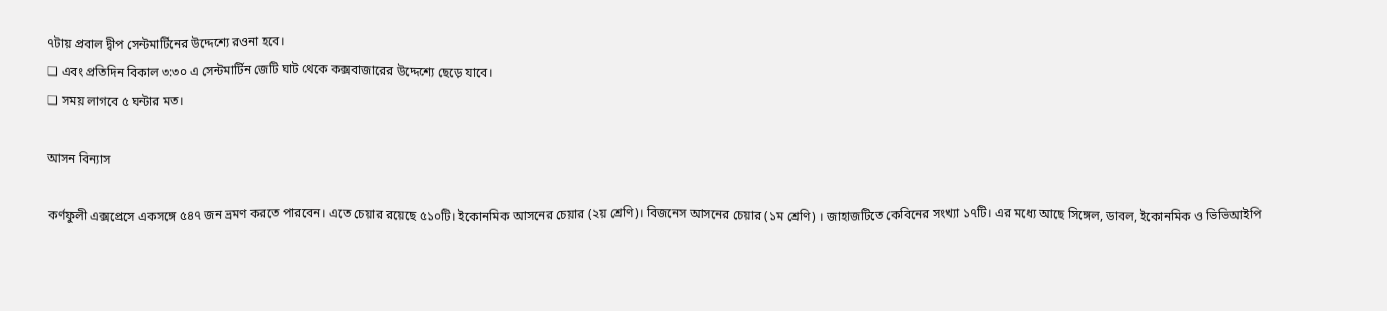৭টায় প্রবাল দ্বীপ সেন্টমার্টিনের উদ্দেশ্যে রওনা হবে।
❑ এবং প্রতিদিন বিকাল ৩:৩০ এ সেন্টমার্টিন জেটি ঘাট থেকে কক্সবাজারের উদ্দেশ্যে ছেড়ে যাবে।
❑ সময় লাগবে ৫ ঘন্টার মত।

আসন বিন্যাস

কর্ণফুলী এক্সপ্রেসে একসঙ্গে ৫৪৭ জন ভ্রমণ করতে পারবেন। এতে চেয়ার রয়েছে ৫১০টি। ইকোনমিক আসনের চেয়ার (২য় শ্রেণি)। বিজনেস আসনের চেয়ার (১ম শ্রেণি) । জাহাজটিতে কেবিনের সংখ্যা ১৭টি। এর মধ্যে আছে সিঙ্গেল, ডাবল, ইকোনমিক ও ভিভিআইপি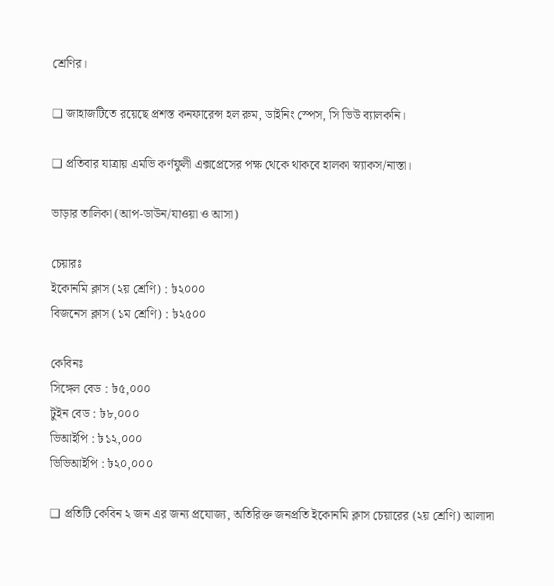শ্রেণির।

❑ জাহাজটিতে রয়েছে প্রশস্ত কনফারেন্স হল রুম, ডাইনিং স্পেস, সি ভিউ ব্যালকনি।

❑ প্রতিবার যাত্রায় এমভি কর্ণফুলী এক্সপ্রেসের পক্ষ থেকে থাকবে হালকা স্ন্যাকস/নাস্তা।

ভাড়ার তালিকা (আপ-ডাউন/যাওয়া ও আসা)

চেয়ারঃ
ইকোনমি ক্লাস (২য় শ্রেণি) : ৳২০০০
বিজনেস ক্লাস (১ম শ্রেণি) : ৳২৫০০

কেবিনঃ
সিঙ্গেল বেড : ৳৫,০০০
টুইন বেড : ৳৮,০০০
ভিআইপি : ৳১২,০০০
ভিভিআইপি : ৳২০,০০০

❑ প্রতিটি কেবিন ২ জন এর জন্য প্রযোজ্য, অতিরিক্ত জনপ্রতি ইকোনমি ক্লাস চেয়ারের (২য় শ্রেণি) আলাদা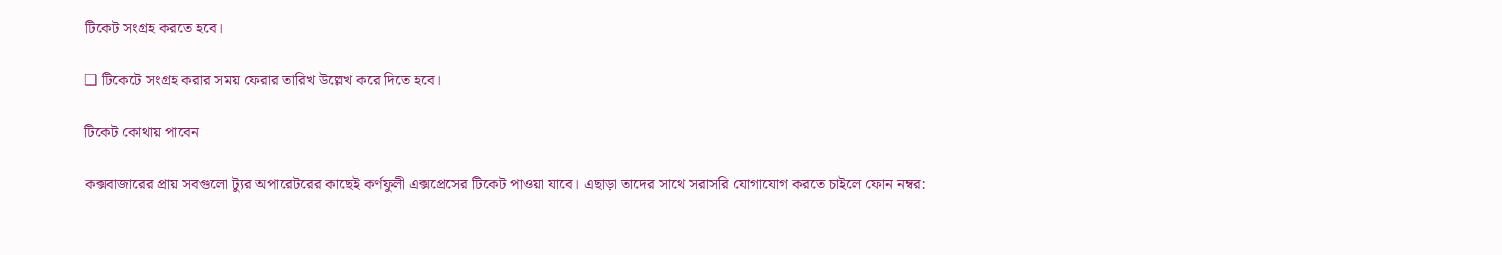টিকেট সংগ্রহ করতে হবে।

❑ টিকেটে সংগ্রহ করার সময় ফেরার তারিখ উল্লেখ করে দিতে হবে।

টিকেট কোথায় পাবেন

কক্সবাজারের প্রায় সবগুলো ট্যুর অপারেটরের কাছেই কর্ণফুলী এক্সপ্রেসের টিকেট পাওয়া যাবে। এছাড়া তাদের সাথে সরাসরি যোগাযোগ করতে চাইলে ফোন নম্বর: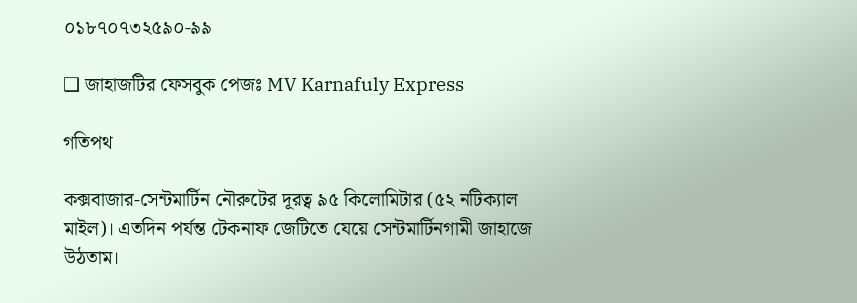০১৮৭০৭৩২৫৯০-৯৯

❑ জাহাজটির ফেসবুক পেজঃ MV Karnafuly Express

গতিপথ

কক্সবাজার-সেন্টমার্টিন নৌরুটের দূরত্ব ৯৫ কিলোমিটার (৫২ নটিক্যাল মাইল)। এতদিন পর্যন্ত টেকনাফ জেটিতে যেয়ে সেন্টমার্টিনগামী জাহাজে উঠতাম।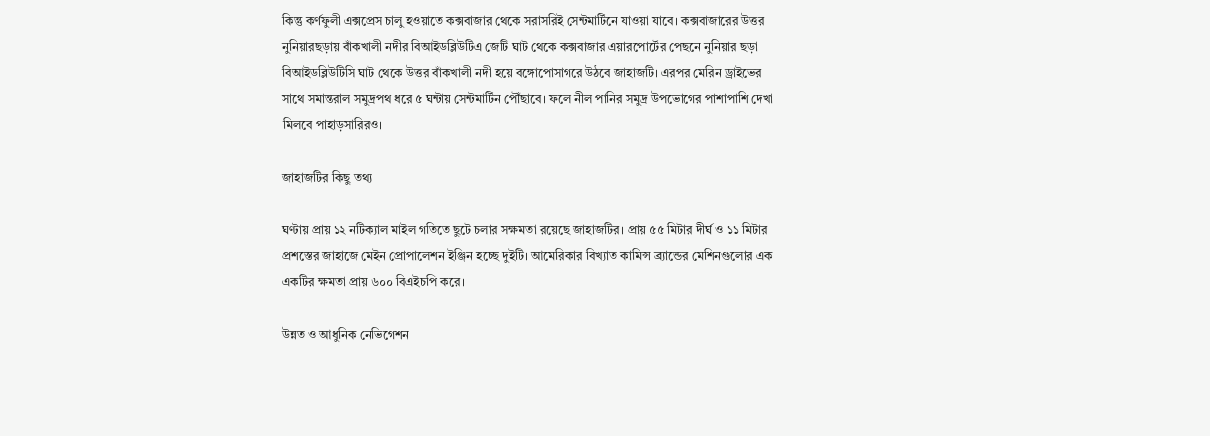কিন্তু কর্ণফুলী এক্সপ্রেস চালু হওয়াতে কক্সবাজার থেকে সরাসরিই সেন্টমার্টিনে যাওয়া যাবে। কক্সবাজারের উত্তর নুনিয়ারছড়ায় বাঁকখালী নদীর বিআইডব্লিউটিএ জেটি ঘাট থেকে কক্সবাজার এয়ারপোর্টের পেছনে নুনিয়ার ছড়া বিআইডব্লিউটিসি ঘাট থেকে উত্তর বাঁকখালী নদী হয়ে বঙ্গোপোসাগরে উঠবে জাহাজটি। এরপর মেরিন ড্রাইভের সাথে সমান্তরাল সমুদ্রপথ ধরে ৫ ঘন্টায় সেন্টমার্টিন পৌঁছাবে। ফলে নীল পানির সমুদ্র উপভোগের পাশাপাশি দেখা মিলবে পাহাড়সারিরও।

জাহাজটির কিছু তথ্য

ঘণ্টায় প্রায় ১২ নটিক্যাল মাইল গতিতে ছুটে চলার সক্ষমতা রয়েছে জাহাজটির। প্রায় ৫৫ মিটার দীর্ঘ ও ১১ মিটার প্রশস্তের জাহাজে মেইন প্রোপালেশন ইঞ্জিন হচ্ছে দুইটি। আমেরিকার বিখ্যাত কামিন্স ব্র্যান্ডের মেশিনগুলোর এক একটির ক্ষমতা প্রায় ৬০০ বিএইচপি করে।

উন্নত ও আধুনিক নেভিগেশন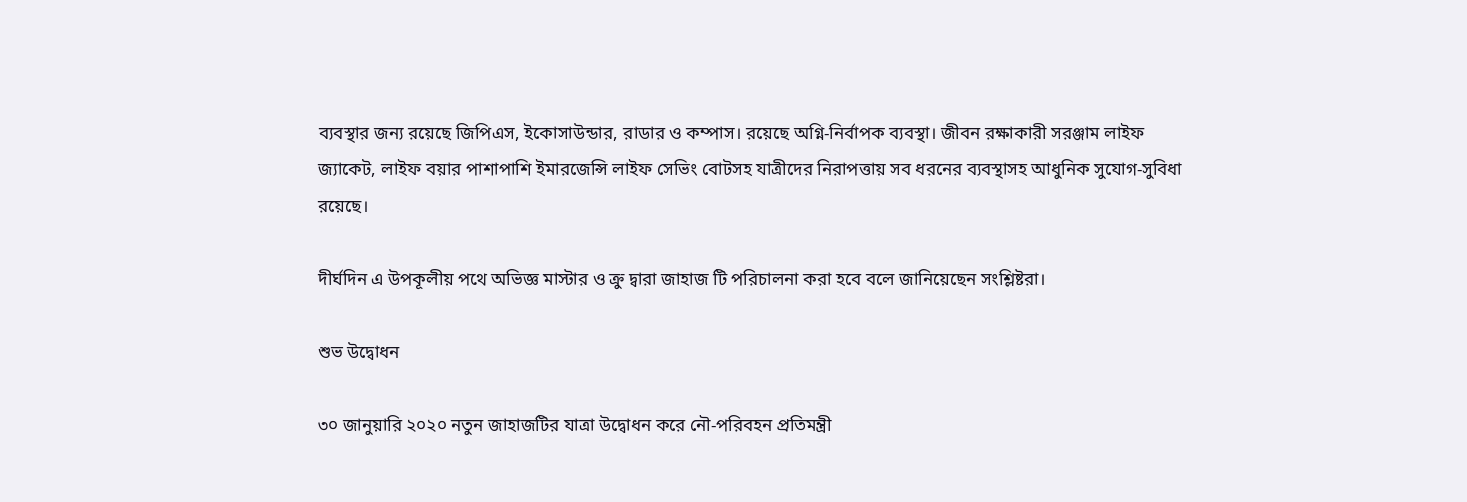ব্যবস্থার জন্য রয়েছে জিপিএস, ইকোসাউন্ডার, রাডার ও কম্পাস। রয়েছে অগ্নি-নির্বাপক ব্যবস্থা। জীবন রক্ষাকারী সরঞ্জাম লাইফ জ্যাকেট, লাইফ বয়ার পাশাপাশি ইমারজেন্সি লাইফ সেভিং বোটসহ যাত্রীদের নিরাপত্তায় সব ধরনের ব্যবস্থাসহ আধুনিক সুযোগ-সুবিধা রয়েছে।

দীর্ঘদিন এ উপকূলীয় পথে অভিজ্ঞ মাস্টার ও ক্রু দ্বারা জাহাজ টি পরিচালনা করা হবে বলে জানিয়েছেন সংশ্লিষ্টরা।

শুভ উদ্বোধন

৩০ জানুয়ারি ২০২০ নতুন জাহাজটির যাত্রা উদ্বোধন করে নৌ-পরিবহন প্রতিমন্ত্রী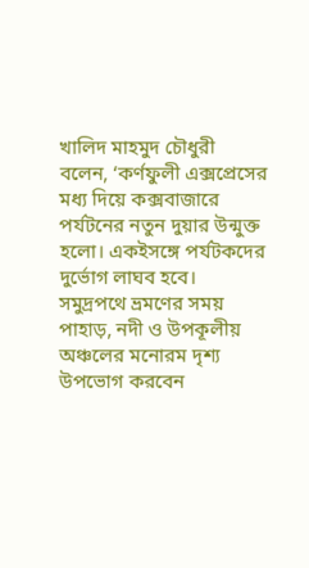খালিদ মাহমুদ চৌধুরী বলেন, ‘কর্ণফুলী এক্সপ্রেসের মধ্য দিয়ে কক্সবাজারে পর্যটনের নতুন দুয়ার উন্মুক্ত হলো। একইসঙ্গে পর্যটকদের দুর্ভোগ লাঘব হবে। সমুদ্রপথে ভ্রমণের সময় পাহাড়, নদী ও উপকূলীয় অঞ্চলের মনোরম দৃশ্য উপভোগ করবেন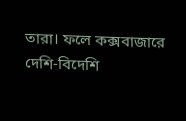তারা। ফলে কক্সবাজারে দেশি-বিদেশি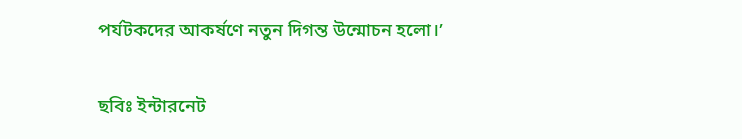পর্যটকদের আকর্ষণে নতুন দিগন্ত উন্মোচন হলো।’

ছবিঃ ইন্টারনেট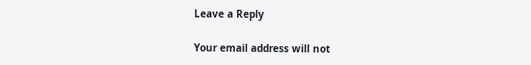Leave a Reply

Your email address will not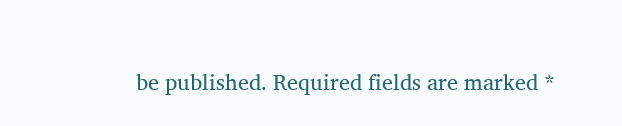be published. Required fields are marked *